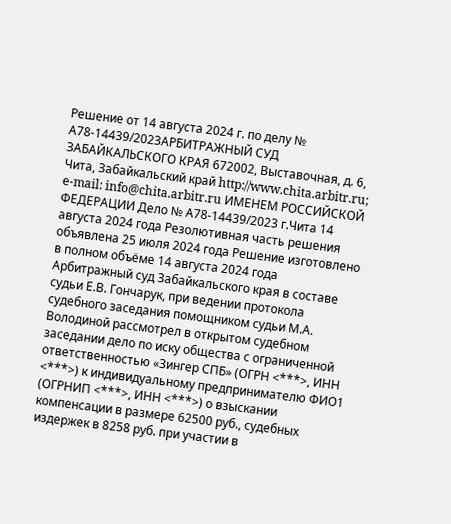Решение от 14 августа 2024 г. по делу № А78-14439/2023АРБИТРАЖНЫЙ СУД ЗАБАЙКАЛЬСКОГО КРАЯ 672002, Выставочная, д. 6, Чита, Забайкальский край http://www.chita.arbitr.ru; е-mail: info@chita.arbitr.ru ИМЕНЕМ РОССИЙСКОЙ ФЕДЕРАЦИИ Дело № А78-14439/2023 г.Чита 14 августа 2024 года Резолютивная часть решения объявлена 25 июля 2024 года Решение изготовлено в полном объёме 14 августа 2024 года Арбитражный суд Забайкальского края в составе судьи Е.В. Гончарук, при ведении протокола судебного заседания помощником судьи М.А. Володиной рассмотрел в открытом судебном заседании дело по иску общества с ограниченной ответственностью «Зингер СПБ» (ОГРН <***>, ИНН <***>) к индивидуальному предпринимателю ФИО1 (ОГРНИП <***>, ИНН <***>) о взыскании компенсации в размере 62500 руб., судебных издержек в 8258 руб. при участии в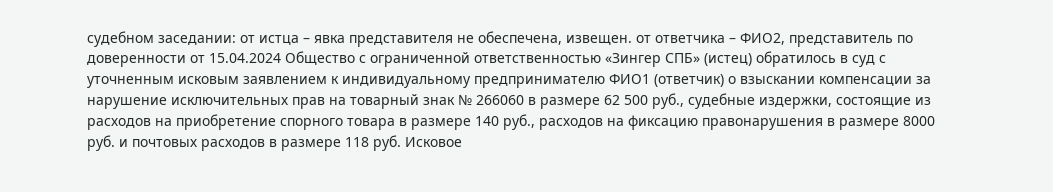судебном заседании: от истца – явка представителя не обеспечена, извещен. от ответчика – ФИО2, представитель по доверенности от 15.04.2024 Общество с ограниченной ответственностью «Зингер СПБ» (истец) обратилось в суд с уточненным исковым заявлением к индивидуальному предпринимателю ФИО1 (ответчик) о взыскании компенсации за нарушение исключительных прав на товарный знак № 266060 в размере 62 500 руб., судебные издержки, состоящие из расходов на приобретение спорного товара в размере 140 руб., расходов на фиксацию правонарушения в размере 8000 руб. и почтовых расходов в размере 118 руб. Исковое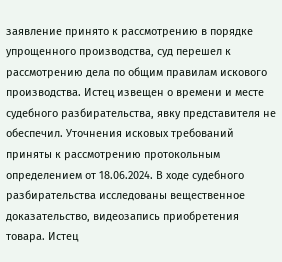заявление принято к рассмотрению в порядке упрощенного производства, суд перешел к рассмотрению дела по общим правилам искового производства. Истец извещен о времени и месте судебного разбирательства, явку представителя не обеспечил. Уточнения исковых требований приняты к рассмотрению протокольным определением от 18.06.2024. В ходе судебного разбирательства исследованы вещественное доказательство, видеозапись приобретения товара. Истец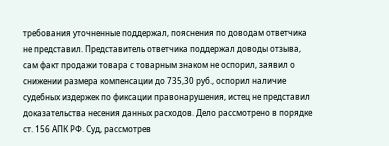требования уточненные поддержал, пояснения по доводам ответчика не представил. Представитель ответчика поддержал доводы отзыва, сам факт продажи товара с товарным знаком не оспорил, заявил о снижении размера компенсации до 735,30 руб., оспорил наличие судебных издержек по фиксации правонарушения, истец не представил доказательства несения данных расходов. Дело рассмотрено в порядке ст. 156 АПК РФ. Суд, рассмотрев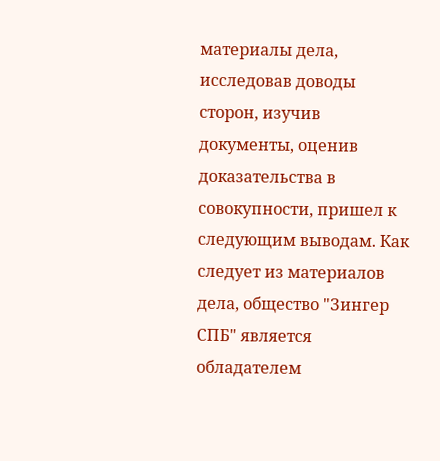материалы дела, исследовав доводы сторон, изучив документы, оценив доказательства в совокупности, пришел к следующим выводам. Как следует из материалов дела, общество "Зингер СПБ" является обладателем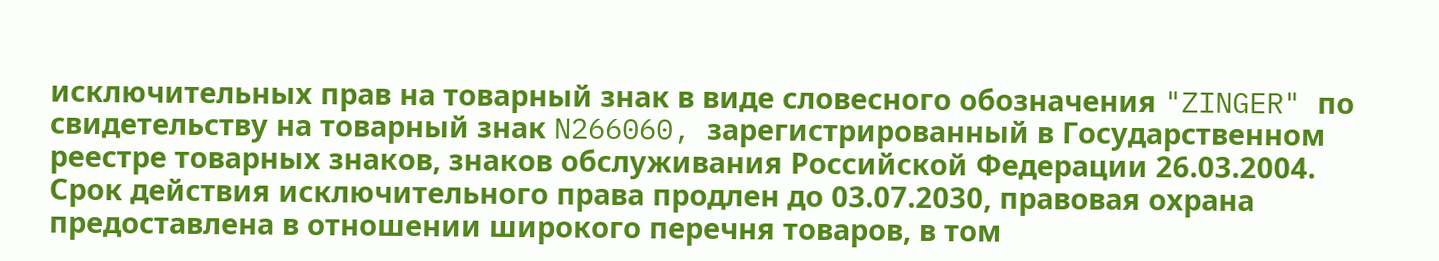исключительных прав на товарный знак в виде словесного обозначения "ZINGER" по свидетельству на товарный знак N266060, зарегистрированный в Государственном реестре товарных знаков, знаков обслуживания Российской Федерации 26.03.2004. Срок действия исключительного права продлен до 03.07.2030, правовая охрана предоставлена в отношении широкого перечня товаров, в том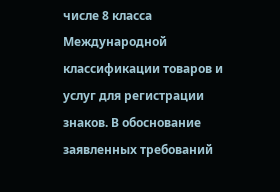числе 8 класса Международной классификации товаров и услуг для регистрации знаков. В обоснование заявленных требований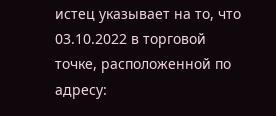истец указывает на то, что 03.10.2022 в торговой точке, расположенной по адресу: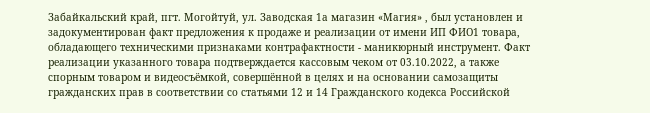Забайкальский край, пгт. Могойтуй, ул. Заводская 1а магазин «Магия» , был установлен и задокументирован факт предложения к продаже и реализации от имени ИП ФИО1 товара, обладающего техническими признаками контрафактности - маникюрный инструмент. Факт реализации указанного товара подтверждается кассовым чеком от 03.10.2022, а также спорным товаром и видеосъёмкой, совершённой в целях и на основании самозащиты гражданских прав в соответствии со статьями 12 и 14 Гражданского кодекса Российской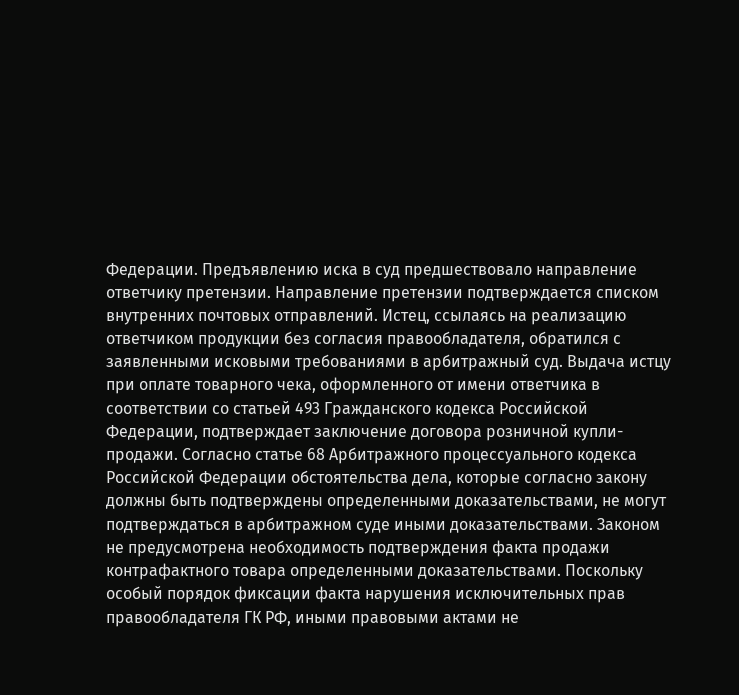Федерации. Предъявлению иска в суд предшествовало направление ответчику претензии. Направление претензии подтверждается списком внутренних почтовых отправлений. Истец, ссылаясь на реализацию ответчиком продукции без согласия правообладателя, обратился с заявленными исковыми требованиями в арбитражный суд. Выдача истцу при оплате товарного чека, оформленного от имени ответчика в соответствии со статьей 493 Гражданского кодекса Российской Федерации, подтверждает заключение договора розничной купли-продажи. Согласно статье 68 Арбитражного процессуального кодекса Российской Федерации обстоятельства дела, которые согласно закону должны быть подтверждены определенными доказательствами, не могут подтверждаться в арбитражном суде иными доказательствами. Законом не предусмотрена необходимость подтверждения факта продажи контрафактного товара определенными доказательствами. Поскольку особый порядок фиксации факта нарушения исключительных прав правообладателя ГК РФ, иными правовыми актами не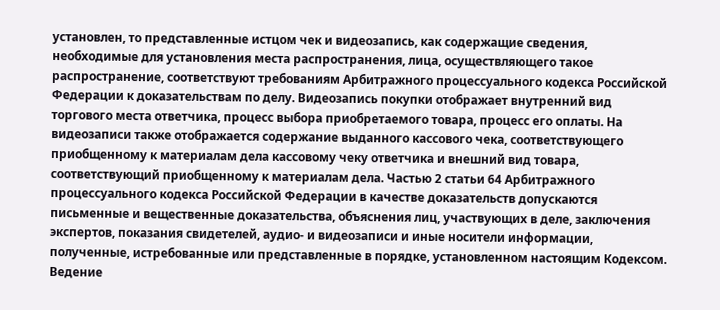установлен, то представленные истцом чек и видеозапись, как содержащие сведения, необходимые для установления места распространения, лица, осуществляющего такое распространение, соответствуют требованиям Арбитражного процессуального кодекса Российской Федерации к доказательствам по делу. Видеозапись покупки отображает внутренний вид торгового места ответчика, процесс выбора приобретаемого товара, процесс его оплаты. На видеозаписи также отображается содержание выданного кассового чека, соответствующего приобщенному к материалам дела кассовому чеку ответчика и внешний вид товара, соответствующий приобщенному к материалам дела. Частью 2 статьи 64 Арбитражного процессуального кодекса Российской Федерации в качестве доказательств допускаются письменные и вещественные доказательства, объяснения лиц, участвующих в деле, заключения экспертов, показания свидетелей, аудио- и видеозаписи и иные носители информации, полученные, истребованные или представленные в порядке, установленном настоящим Кодексом. Ведение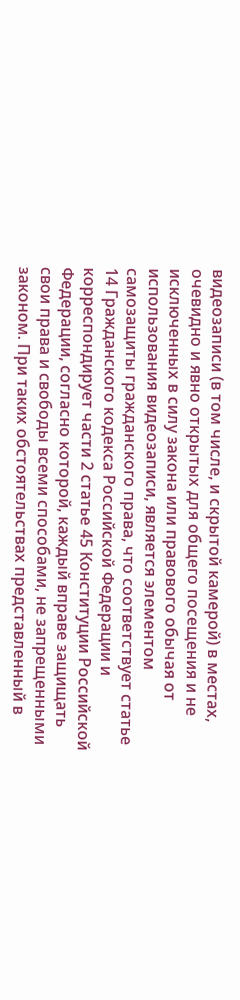видеозаписи (в том числе, и скрытой камерой) в местах, очевидно и явно открытых для общего посещения и не исключенных в силу закона или правового обычая от использования видеозаписи, является элементом самозащиты гражданского права, что соответствует статье 14 Гражданского кодекса Российской Федерации и корреспондирует части 2 статье 45 Конституции Российской Федерации, согласно которой, каждый вправе защищать свои права и свободы всеми способами, не запрещенными законом. При таких обстоятельствах представленный в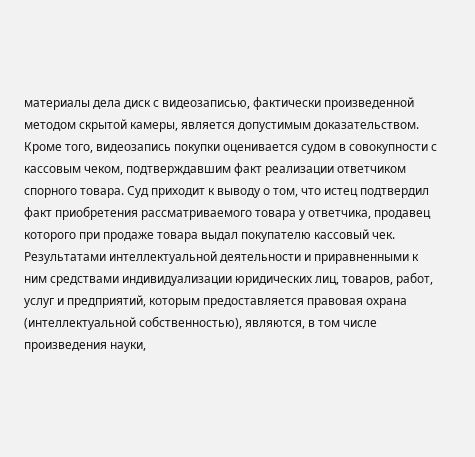материалы дела диск с видеозаписью, фактически произведенной методом скрытой камеры, является допустимым доказательством. Кроме того, видеозапись покупки оценивается судом в совокупности с кассовым чеком, подтверждавшим факт реализации ответчиком спорного товара. Суд приходит к выводу о том, что истец подтвердил факт приобретения рассматриваемого товара у ответчика, продавец которого при продаже товара выдал покупателю кассовый чек. Результатами интеллектуальной деятельности и приравненными к ним средствами индивидуализации юридических лиц, товаров, работ, услуг и предприятий, которым предоставляется правовая охрана (интеллектуальной собственностью), являются, в том числе произведения науки,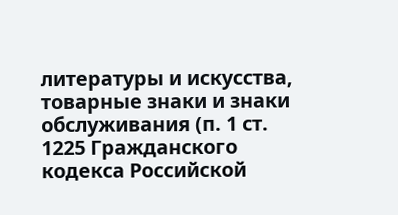литературы и искусства, товарные знаки и знаки обслуживания (п. 1 ст. 1225 Гражданского кодекса Российской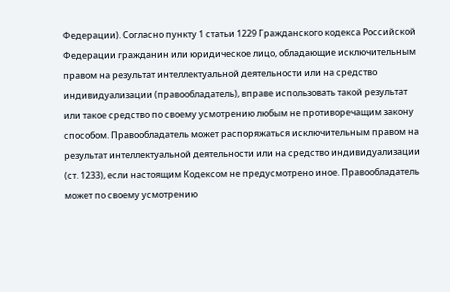Федерации). Согласно пункту 1 статьи 1229 Гражданского кодекса Российской Федерации гражданин или юридическое лицо, обладающие исключительным правом на результат интеллектуальной деятельности или на средство индивидуализации (правообладатель), вправе использовать такой результат или такое средство по своему усмотрению любым не противоречащим закону способом. Правообладатель может распоряжаться исключительным правом на результат интеллектуальной деятельности или на средство индивидуализации (ст. 1233), если настоящим Кодексом не предусмотрено иное. Правообладатель может по своему усмотрению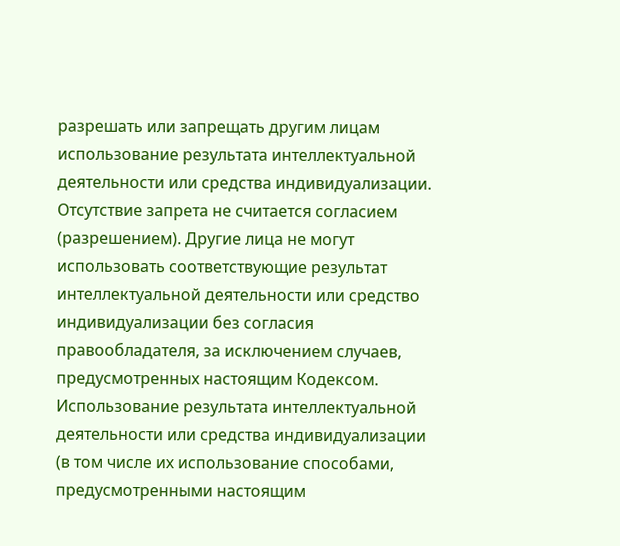разрешать или запрещать другим лицам использование результата интеллектуальной деятельности или средства индивидуализации. Отсутствие запрета не считается согласием (разрешением). Другие лица не могут использовать соответствующие результат интеллектуальной деятельности или средство индивидуализации без согласия правообладателя, за исключением случаев, предусмотренных настоящим Кодексом. Использование результата интеллектуальной деятельности или средства индивидуализации (в том числе их использование способами, предусмотренными настоящим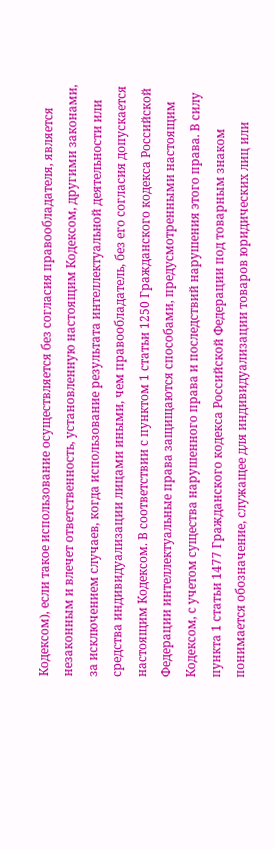Кодексом), если такое использование осуществляется без согласия правообладателя, является незаконным и влечет ответственность, установленную настоящим Кодексом, другими законами, за исключением случаев, когда использование результата интеллектуальной деятельности или средства индивидуализации лицами иными, чем правообладатель, без его согласия допускается настоящим Кодексом. В соответствии с пунктом 1 статьи 1250 Гражданского кодекса Российской Федерации интеллектуальные права защищаются способами, предусмотренными настоящим Кодексом, с учетом существа нарушенного права и последствий нарушения этого права. В силу пункта 1 статьи 1477 Гражданского кодекса Российской Федерации под товарным знаком понимается обозначение, служащее для индивидуализации товаров юридических лиц или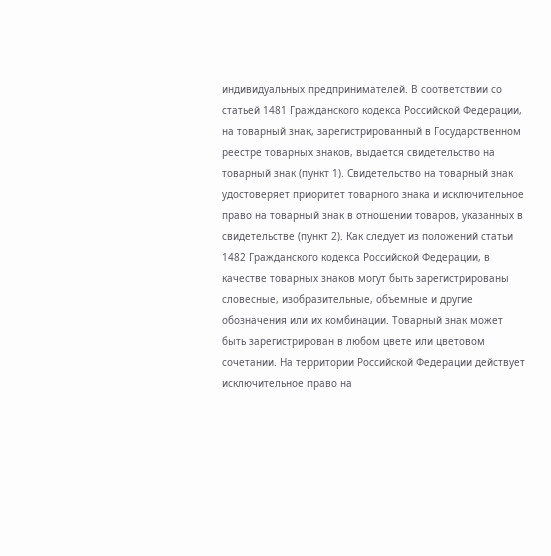индивидуальных предпринимателей. В соответствии со статьей 1481 Гражданского кодекса Российской Федерации, на товарный знак, зарегистрированный в Государственном реестре товарных знаков, выдается свидетельство на товарный знак (пункт 1). Свидетельство на товарный знак удостоверяет приоритет товарного знака и исключительное право на товарный знак в отношении товаров, указанных в свидетельстве (пункт 2). Как следует из положений статьи 1482 Гражданского кодекса Российской Федерации, в качестве товарных знаков могут быть зарегистрированы словесные, изобразительные, объемные и другие обозначения или их комбинации. Товарный знак может быть зарегистрирован в любом цвете или цветовом сочетании. На территории Российской Федерации действует исключительное право на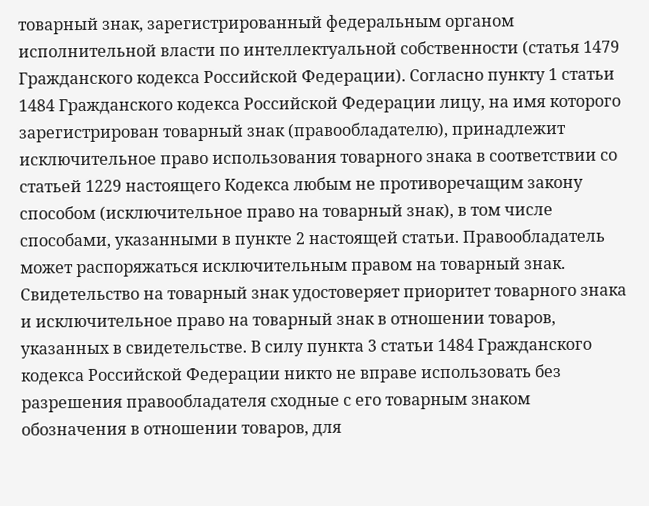товарный знак, зарегистрированный федеральным органом исполнительной власти по интеллектуальной собственности (статья 1479 Гражданского кодекса Российской Федерации). Согласно пункту 1 статьи 1484 Гражданского кодекса Российской Федерации лицу, на имя которого зарегистрирован товарный знак (правообладателю), принадлежит исключительное право использования товарного знака в соответствии со статьей 1229 настоящего Кодекса любым не противоречащим закону способом (исключительное право на товарный знак), в том числе способами, указанными в пункте 2 настоящей статьи. Правообладатель может распоряжаться исключительным правом на товарный знак. Свидетельство на товарный знак удостоверяет приоритет товарного знака и исключительное право на товарный знак в отношении товаров, указанных в свидетельстве. В силу пункта 3 статьи 1484 Гражданского кодекса Российской Федерации никто не вправе использовать без разрешения правообладателя сходные с его товарным знаком обозначения в отношении товаров, для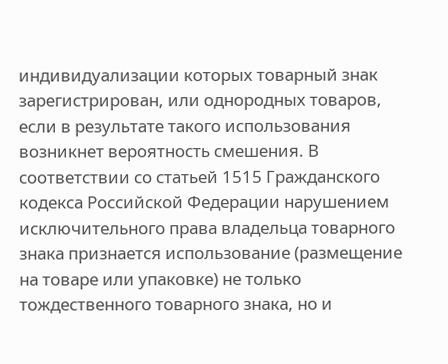индивидуализации которых товарный знак зарегистрирован, или однородных товаров, если в результате такого использования возникнет вероятность смешения. В соответствии со статьей 1515 Гражданского кодекса Российской Федерации нарушением исключительного права владельца товарного знака признается использование (размещение на товаре или упаковке) не только тождественного товарного знака, но и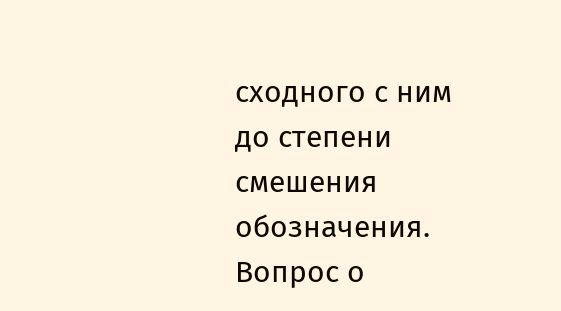сходного с ним до степени смешения обозначения. Вопрос о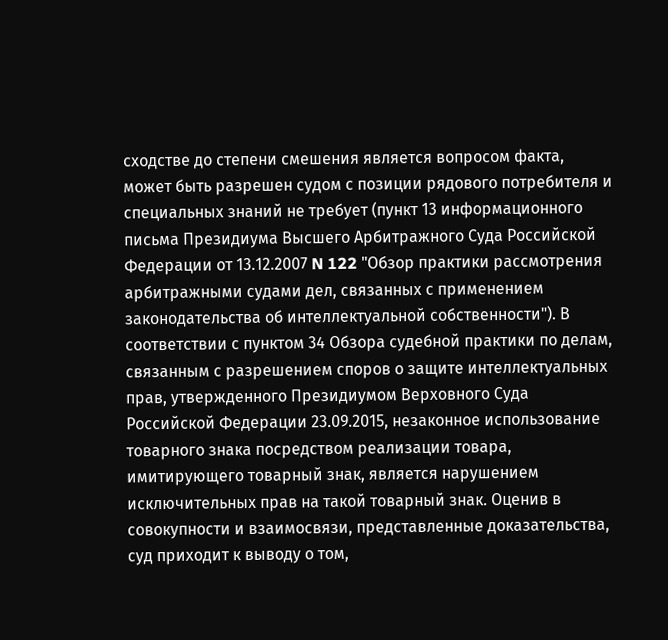сходстве до степени смешения является вопросом факта, может быть разрешен судом с позиции рядового потребителя и специальных знаний не требует (пункт 13 информационного письма Президиума Высшего Арбитражного Суда Российской Федерации от 13.12.2007 N 122 "Обзор практики рассмотрения арбитражными судами дел, связанных с применением законодательства об интеллектуальной собственности"). В соответствии с пунктом 34 Обзора судебной практики по делам, связанным с разрешением споров о защите интеллектуальных прав, утвержденного Президиумом Верховного Суда Российской Федерации 23.09.2015, незаконное использование товарного знака посредством реализации товара, имитирующего товарный знак, является нарушением исключительных прав на такой товарный знак. Оценив в совокупности и взаимосвязи, представленные доказательства, суд приходит к выводу о том,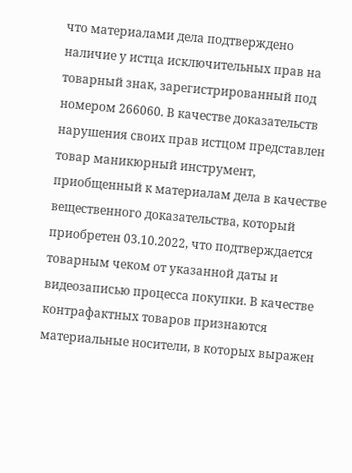что материалами дела подтверждено наличие у истца исключительных прав на товарный знак, зарегистрированный под номером 266060. В качестве доказательств нарушения своих прав истцом представлен товар маникюрный инструмент, приобщенный к материалам дела в качестве вещественного доказательства, который приобретен 03.10.2022, что подтверждается товарным чеком от указанной даты и видеозаписью процесса покупки. В качестве контрафактных товаров признаются материальные носители, в которых выражен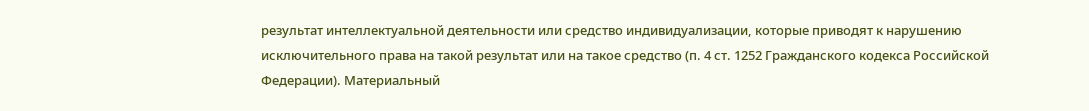результат интеллектуальной деятельности или средство индивидуализации, которые приводят к нарушению исключительного права на такой результат или на такое средство (п. 4 ст. 1252 Гражданского кодекса Российской Федерации). Материальный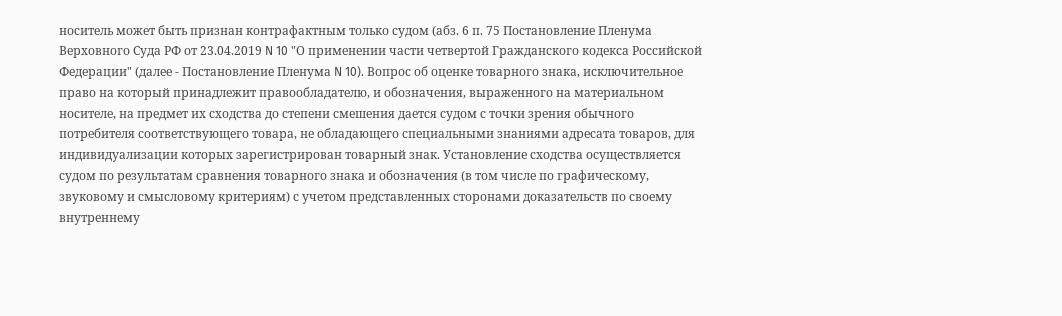носитель может быть признан контрафактным только судом (абз. 6 п. 75 Постановление Пленума Верховного Суда РФ от 23.04.2019 N 10 "О применении части четвертой Гражданского кодекса Российской Федерации" (далее - Постановление Пленума N 10). Вопрос об оценке товарного знака, исключительное право на который принадлежит правообладателю, и обозначения, выраженного на материальном носителе, на предмет их сходства до степени смешения дается судом с точки зрения обычного потребителя соответствующего товара, не обладающего специальными знаниями адресата товаров, для индивидуализации которых зарегистрирован товарный знак. Установление сходства осуществляется судом по результатам сравнения товарного знака и обозначения (в том числе по графическому, звуковому и смысловому критериям) с учетом представленных сторонами доказательств по своему внутреннему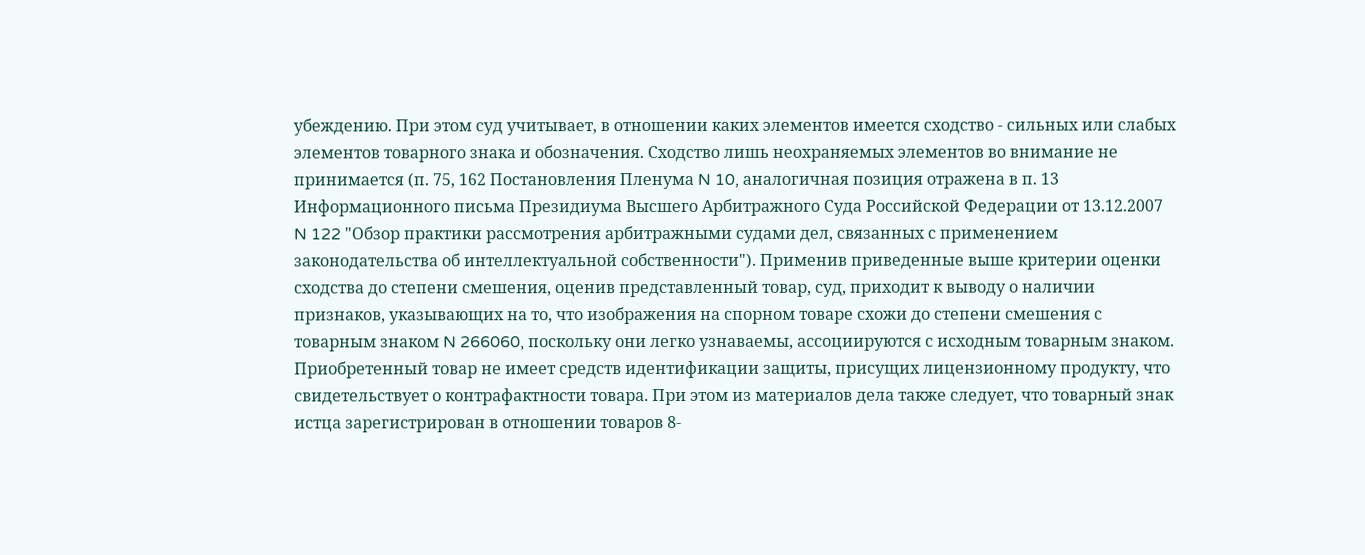убеждению. При этом суд учитывает, в отношении каких элементов имеется сходство - сильных или слабых элементов товарного знака и обозначения. Сходство лишь неохраняемых элементов во внимание не принимается (п. 75, 162 Постановления Пленума N 10, аналогичная позиция отражена в п. 13 Информационного письма Президиума Высшего Арбитражного Суда Российской Федерации от 13.12.2007 N 122 "Обзор практики рассмотрения арбитражными судами дел, связанных с применением законодательства об интеллектуальной собственности"). Применив приведенные выше критерии оценки сходства до степени смешения, оценив представленный товар, суд, приходит к выводу о наличии признаков, указывающих на то, что изображения на спорном товаре схожи до степени смешения с товарным знаком N 266060, поскольку они легко узнаваемы, ассоциируются с исходным товарным знаком. Приобретенный товар не имеет средств идентификации защиты, присущих лицензионному продукту, что свидетельствует о контрафактности товара. При этом из материалов дела также следует, что товарный знак истца зарегистрирован в отношении товаров 8-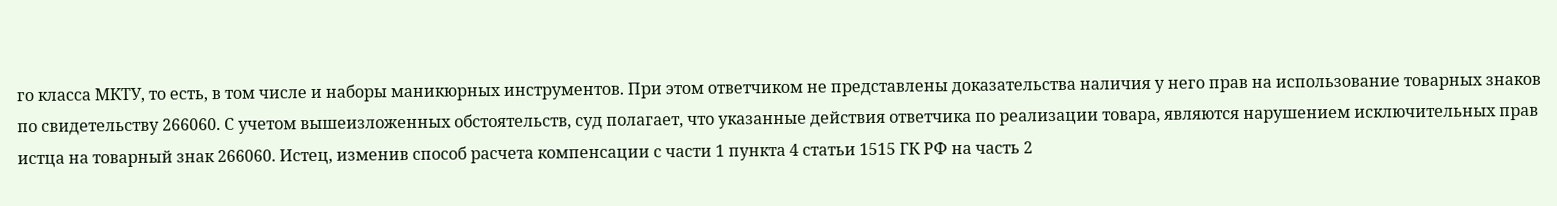го класса МКТУ, то есть, в том числе и наборы маникюрных инструментов. При этом ответчиком не представлены доказательства наличия у него прав на использование товарных знаков по свидетельству 266060. С учетом вышеизложенных обстоятельств, суд полагает, что указанные действия ответчика по реализации товара, являются нарушением исключительных прав истца на товарный знак 266060. Истец, изменив способ расчета компенсации с части 1 пункта 4 статьи 1515 ГК РФ на часть 2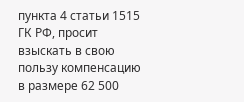пункта 4 статьи 1515 ГК РФ, просит взыскать в свою пользу компенсацию в размере 62 500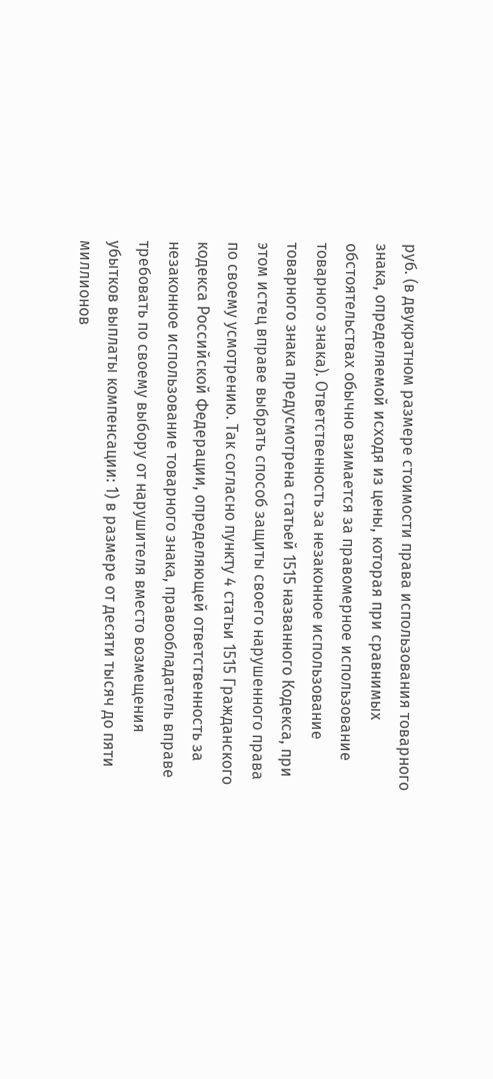руб. (в двукратном размере стоимости права использования товарного знака, определяемой исходя из цены, которая при сравнимых обстоятельствах обычно взимается за правомерное использование товарного знака). Ответственность за незаконное использование товарного знака предусмотрена статьей 1515 названного Кодекса, при этом истец вправе выбрать способ защиты своего нарушенного права по своему усмотрению. Так согласно пункту 4 статьи 1515 Гражданского кодекса Российской Федерации, определяющей ответственность за незаконное использование товарного знака, правообладатель вправе требовать по своему выбору от нарушителя вместо возмещения убытков выплаты компенсации: 1) в размере от десяти тысяч до пяти миллионов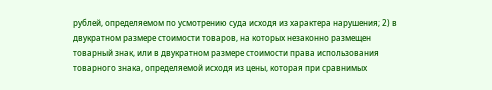рублей, определяемом по усмотрению суда исходя из характера нарушения; 2) в двукратном размере стоимости товаров, на которых незаконно размещен товарный знак, или в двукратном размере стоимости права использования товарного знака, определяемой исходя из цены, которая при сравнимых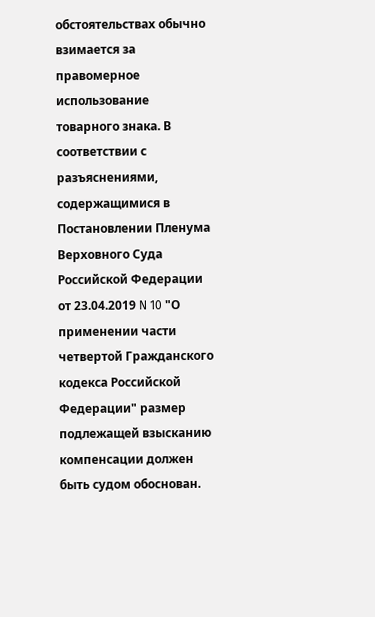обстоятельствах обычно взимается за правомерное использование товарного знака. В соответствии с разъяснениями, содержащимися в Постановлении Пленума Верховного Суда Российской Федерации от 23.04.2019 N 10 "О применении части четвертой Гражданского кодекса Российской Федерации" размер подлежащей взысканию компенсации должен быть судом обоснован.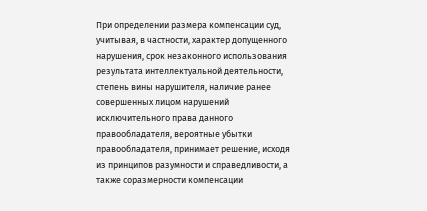При определении размера компенсации суд, учитывая, в частности, характер допущенного нарушения, срок незаконного использования результата интеллектуальной деятельности, степень вины нарушителя, наличие ранее совершенных лицом нарушений исключительного права данного правообладателя, вероятные убытки правообладателя, принимает решение, исходя из принципов разумности и справедливости, а также соразмерности компенсации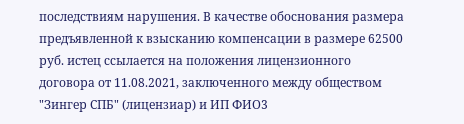последствиям нарушения. В качестве обоснования размера предъявленной к взысканию компенсации в размере 62500 руб. истец ссылается на положения лицензионного договора от 11.08.2021, заключенного между обществом "Зингер СПБ" (лицензиар) и ИП ФИО3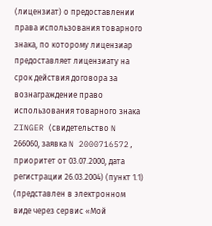(лицензиат) о предоставлении права использования товарного знака, по которому лицензиар предоставляет лицензиату на срок действия договора за вознаграждение право использования товарного знака ZINGER (свидетельство N 266060, заявка N 2000716572, приоритет от 03.07.2000, дата регистрации 26.03.2004) (пункт 1.1) (представлен в электронном виде через сервис «Мой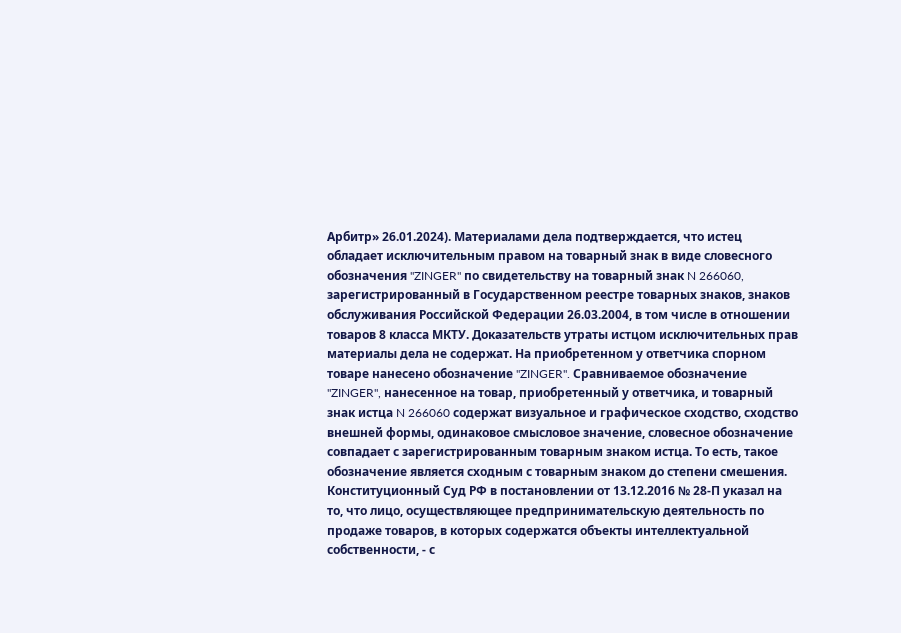Арбитр» 26.01.2024). Материалами дела подтверждается, что истец обладает исключительным правом на товарный знак в виде словесного обозначения "ZINGER" по свидетельству на товарный знак N 266060, зарегистрированный в Государственном реестре товарных знаков, знаков обслуживания Российской Федерации 26.03.2004, в том числе в отношении товаров 8 класса МКТУ. Доказательств утраты истцом исключительных прав материалы дела не содержат. На приобретенном у ответчика спорном товаре нанесено обозначение "ZINGER". Сравниваемое обозначение "ZINGER", нанесенное на товар, приобретенный у ответчика, и товарный знак истца N 266060 содержат визуальное и графическое сходство, сходство внешней формы, одинаковое смысловое значение, словесное обозначение совпадает с зарегистрированным товарным знаком истца. То есть, такое обозначение является сходным с товарным знаком до степени смешения. Конституционный Суд РФ в постановлении от 13.12.2016 № 28-П указал на то, что лицо, осуществляющее предпринимательскую деятельность по продаже товаров, в которых содержатся объекты интеллектуальной собственности, - с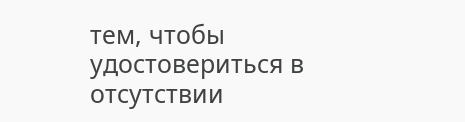тем, чтобы удостовериться в отсутствии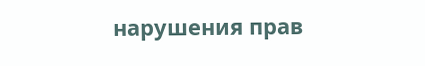нарушения прав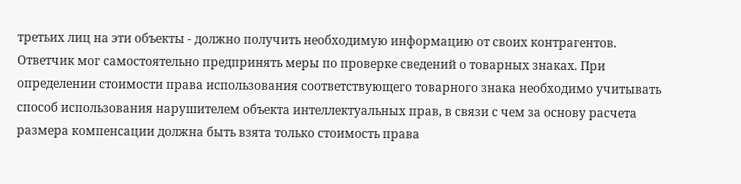третьих лиц на эти объекты - должно получить необходимую информацию от своих контрагентов. Ответчик мог самостоятельно предпринять меры по проверке сведений о товарных знаках. При определении стоимости права использования соответствующего товарного знака необходимо учитывать способ использования нарушителем объекта интеллектуальных прав, в связи с чем за основу расчета размера компенсации должна быть взята только стоимость права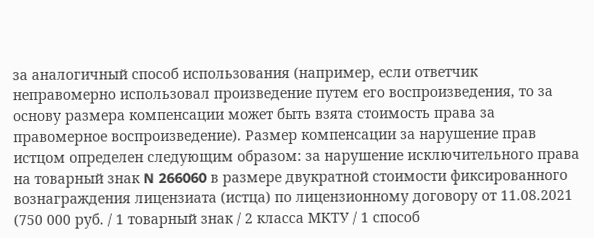за аналогичный способ использования (например, если ответчик неправомерно использовал произведение путем его воспроизведения, то за основу размера компенсации может быть взята стоимость права за правомерное воспроизведение). Размер компенсации за нарушение прав истцом определен следующим образом: за нарушение исключительного права на товарный знак N 266060 в размере двукратной стоимости фиксированного вознаграждения лицензиата (истца) по лицензионному договору от 11.08.2021 (750 000 руб. / 1 товарный знак / 2 класса МКТУ / 1 способ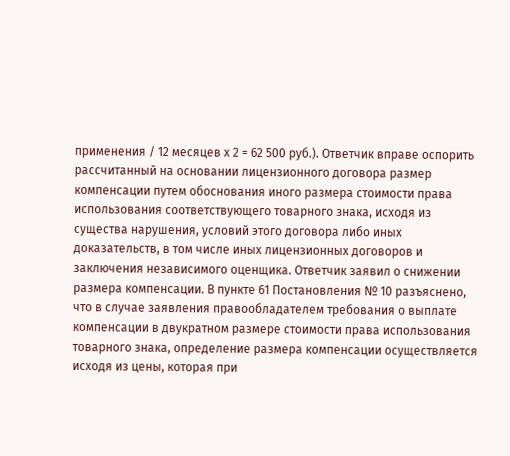применения / 12 месяцев х 2 = 62 500 руб.). Ответчик вправе оспорить рассчитанный на основании лицензионного договора размер компенсации путем обоснования иного размера стоимости права использования соответствующего товарного знака, исходя из существа нарушения, условий этого договора либо иных доказательств, в том числе иных лицензионных договоров и заключения независимого оценщика. Ответчик заявил о снижении размера компенсации. В пункте 61 Постановления № 10 разъяснено, что в случае заявления правообладателем требования о выплате компенсации в двукратном размере стоимости права использования товарного знака, определение размера компенсации осуществляется исходя из цены, которая при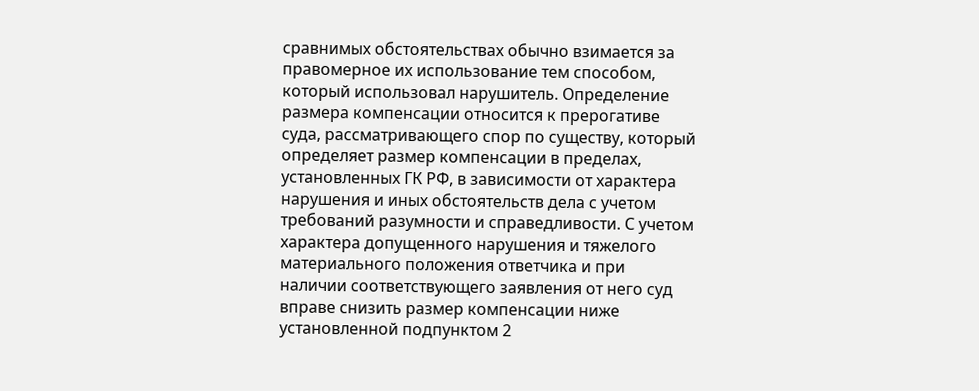сравнимых обстоятельствах обычно взимается за правомерное их использование тем способом, который использовал нарушитель. Определение размера компенсации относится к прерогативе суда, рассматривающего спор по существу, который определяет размер компенсации в пределах, установленных ГК РФ, в зависимости от характера нарушения и иных обстоятельств дела с учетом требований разумности и справедливости. С учетом характера допущенного нарушения и тяжелого материального положения ответчика и при наличии соответствующего заявления от него суд вправе снизить размер компенсации ниже установленной подпунктом 2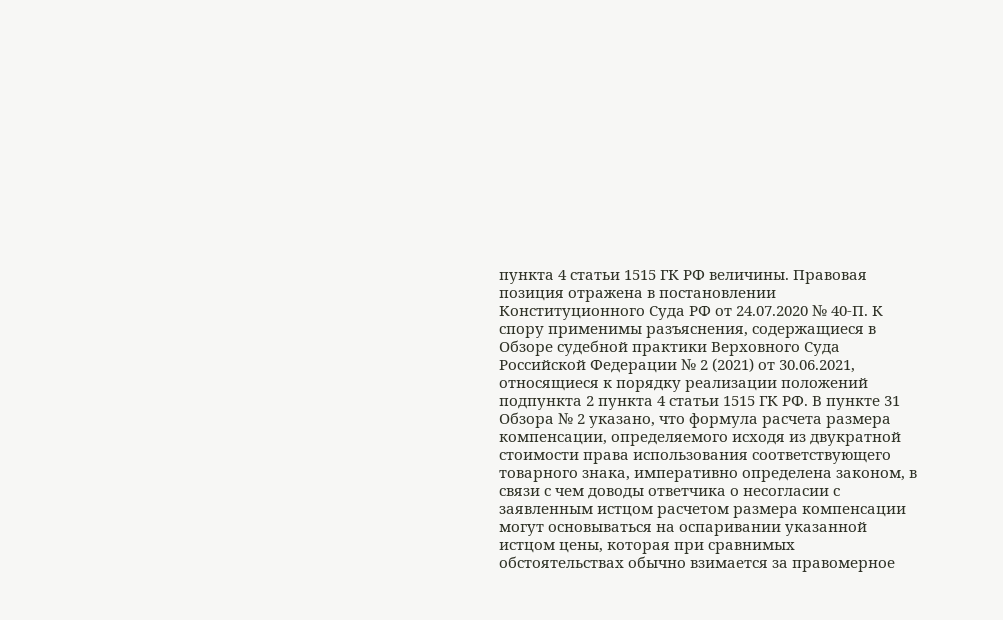пункта 4 статьи 1515 ГК РФ величины. Правовая позиция отражена в постановлении Конституционного Суда РФ от 24.07.2020 № 40-П. К спору применимы разъяснения, содержащиеся в Обзоре судебной практики Верховного Суда Российской Федерации № 2 (2021) от 30.06.2021, относящиеся к порядку реализации положений подпункта 2 пункта 4 статьи 1515 ГК РФ. В пункте 31 Обзора № 2 указано, что формула расчета размера компенсации, определяемого исходя из двукратной стоимости права использования соответствующего товарного знака, императивно определена законом, в связи с чем доводы ответчика о несогласии с заявленным истцом расчетом размера компенсации могут основываться на оспаривании указанной истцом цены, которая при сравнимых обстоятельствах обычно взимается за правомерное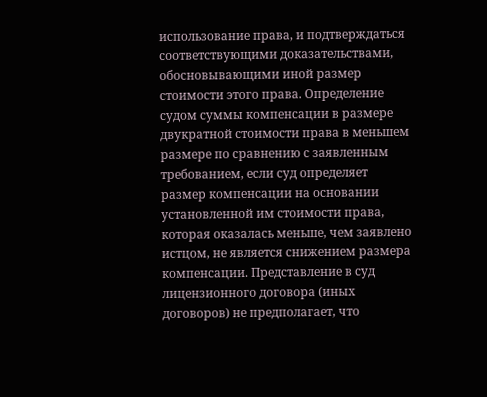использование права, и подтверждаться соответствующими доказательствами, обосновывающими иной размер стоимости этого права. Определение судом суммы компенсации в размере двукратной стоимости права в меньшем размере по сравнению с заявленным требованием, если суд определяет размер компенсации на основании установленной им стоимости права, которая оказалась меньше, чем заявлено истцом, не является снижением размера компенсации. Представление в суд лицензионного договора (иных договоров) не предполагает, что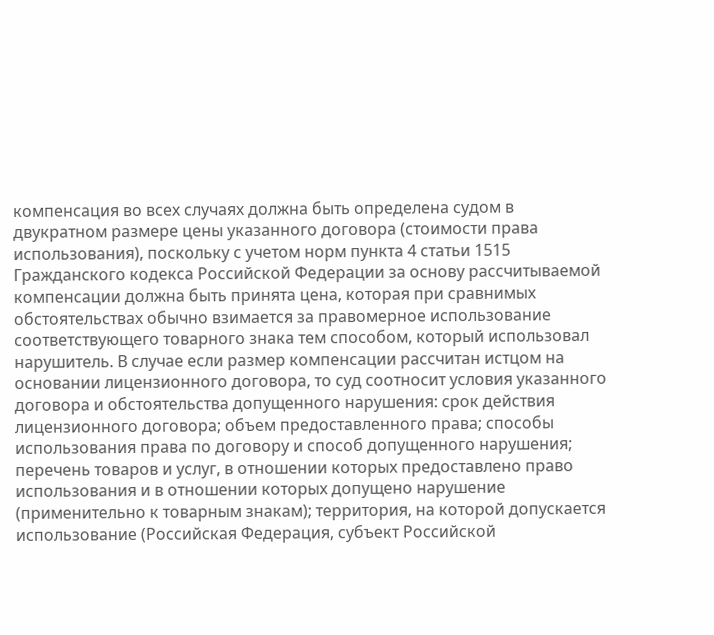компенсация во всех случаях должна быть определена судом в двукратном размере цены указанного договора (стоимости права использования), поскольку с учетом норм пункта 4 статьи 1515 Гражданского кодекса Российской Федерации за основу рассчитываемой компенсации должна быть принята цена, которая при сравнимых обстоятельствах обычно взимается за правомерное использование соответствующего товарного знака тем способом, который использовал нарушитель. В случае если размер компенсации рассчитан истцом на основании лицензионного договора, то суд соотносит условия указанного договора и обстоятельства допущенного нарушения: срок действия лицензионного договора; объем предоставленного права; способы использования права по договору и способ допущенного нарушения; перечень товаров и услуг, в отношении которых предоставлено право использования и в отношении которых допущено нарушение (применительно к товарным знакам); территория, на которой допускается использование (Российская Федерация, субъект Российской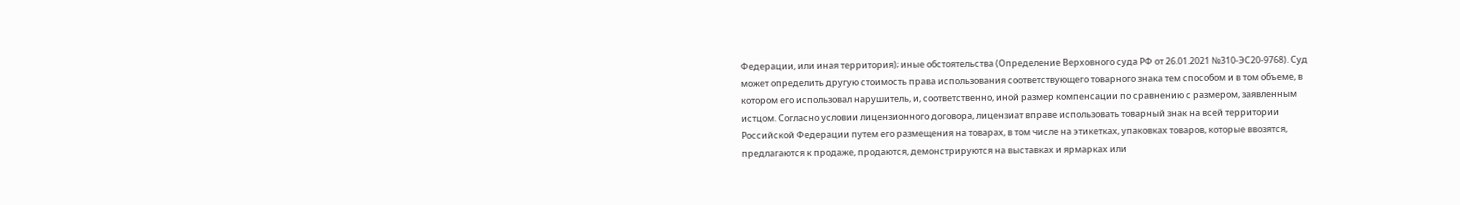Федерации, или иная территория); иные обстоятельства (Определение Верховного суда РФ от 26.01.2021 №310-ЭС20-9768). Суд может определить другую стоимость права использования соответствующего товарного знака тем способом и в том объеме, в котором его использовал нарушитель, и, соответственно, иной размер компенсации по сравнению с размером, заявленным истцом. Согласно условии лицензионного договора, лицензиат вправе использовать товарный знак на всей территории Российской Федерации путем его размещения на товарах, в том числе на этикетках, упаковках товаров, которые ввозятся, предлагаются к продаже, продаются, демонстрируются на выставках и ярмарках или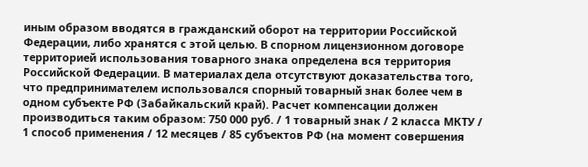иным образом вводятся в гражданский оборот на территории Российской Федерации, либо хранятся с этой целью. В спорном лицензионном договоре территорией использования товарного знака определена вся территория Российской Федерации. В материалах дела отсутствуют доказательства того, что предпринимателем использовался спорный товарный знак более чем в одном субъекте РФ (Забайкальский край). Расчет компенсации должен производиться таким образом: 750 000 руб. / 1 товарный знак / 2 класса МКТУ / 1 способ применения / 12 месяцев / 85 субъектов РФ (на момент совершения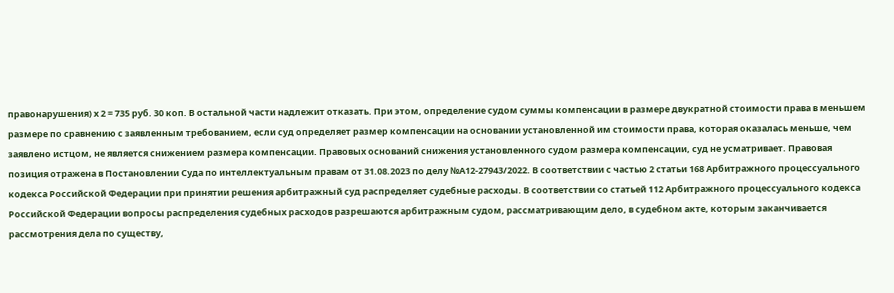правонарушения) х 2 = 735 руб. 30 коп. В остальной части надлежит отказать. При этом, определение судом суммы компенсации в размере двукратной стоимости права в меньшем размере по сравнению с заявленным требованием, если суд определяет размер компенсации на основании установленной им стоимости права, которая оказалась меньше, чем заявлено истцом, не является снижением размера компенсации. Правовых оснований снижения установленного судом размера компенсации, суд не усматривает. Правовая позиция отражена в Постановлении Суда по интеллектуальным правам от 31.08.2023 по делу №А12-27943/2022. В соответствии с частью 2 статьи 168 Арбитражного процессуального кодекса Российской Федерации при принятии решения арбитражный суд распределяет судебные расходы. В соответствии со статьей 112 Арбитражного процессуального кодекса Российской Федерации вопросы распределения судебных расходов разрешаются арбитражным судом, рассматривающим дело, в судебном акте, которым заканчивается рассмотрения дела по существу,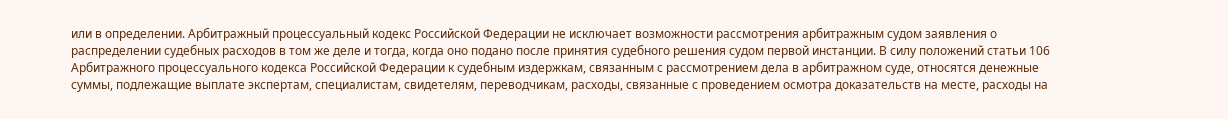или в определении. Арбитражный процессуальный кодекс Российской Федерации не исключает возможности рассмотрения арбитражным судом заявления о распределении судебных расходов в том же деле и тогда, когда оно подано после принятия судебного решения судом первой инстанции. В силу положений статьи 106 Арбитражного процессуального кодекса Российской Федерации к судебным издержкам, связанным с рассмотрением дела в арбитражном суде, относятся денежные суммы, подлежащие выплате экспертам, специалистам, свидетелям, переводчикам, расходы, связанные с проведением осмотра доказательств на месте, расходы на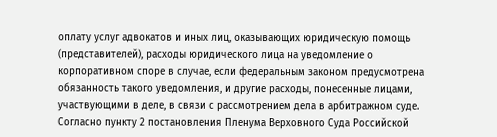оплату услуг адвокатов и иных лиц, оказывающих юридическую помощь (представителей), расходы юридического лица на уведомление о корпоративном споре в случае, если федеральным законом предусмотрена обязанность такого уведомления, и другие расходы, понесенные лицами, участвующими в деле, в связи с рассмотрением дела в арбитражном суде. Согласно пункту 2 постановления Пленума Верховного Суда Российской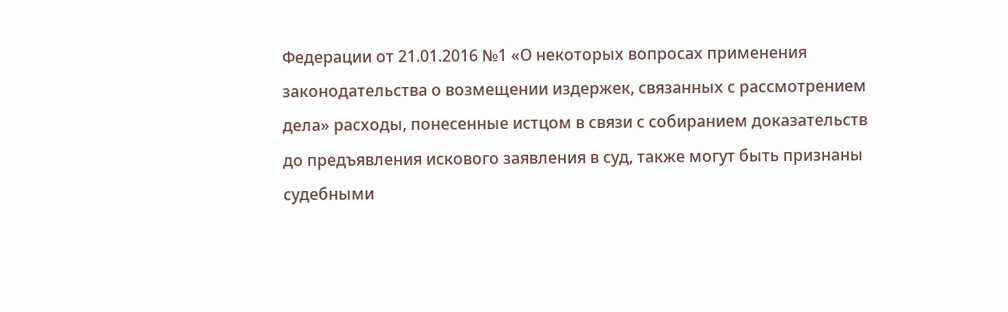Федерации от 21.01.2016 №1 «О некоторых вопросах применения законодательства о возмещении издержек, связанных с рассмотрением дела» расходы, понесенные истцом в связи с собиранием доказательств до предъявления искового заявления в суд, также могут быть признаны судебными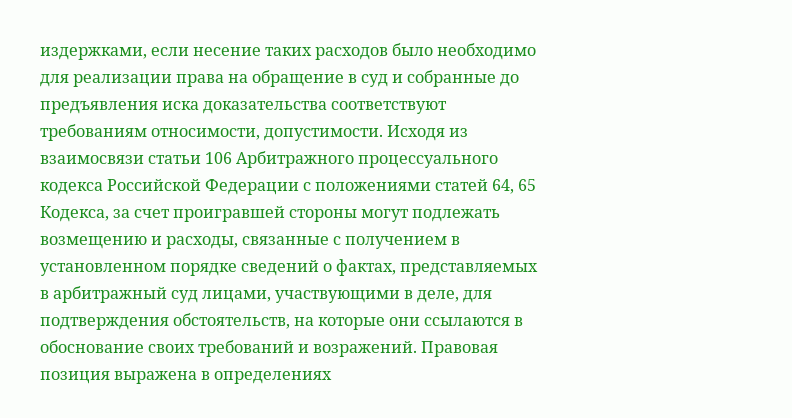издержками, если несение таких расходов было необходимо для реализации права на обращение в суд и собранные до предъявления иска доказательства соответствуют требованиям относимости, допустимости. Исходя из взаимосвязи статьи 106 Арбитражного процессуального кодекса Российской Федерации с положениями статей 64, 65 Кодекса, за счет проигравшей стороны могут подлежать возмещению и расходы, связанные с получением в установленном порядке сведений о фактах, представляемых в арбитражный суд лицами, участвующими в деле, для подтверждения обстоятельств, на которые они ссылаются в обоснование своих требований и возражений. Правовая позиция выражена в определениях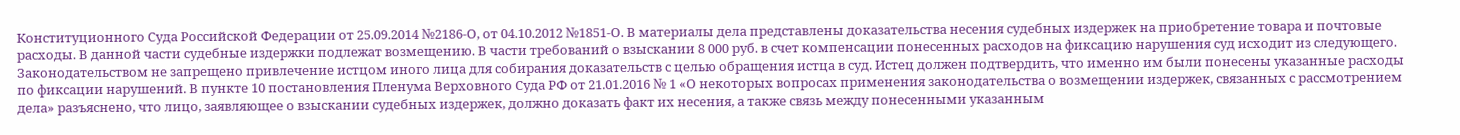Конституционного Суда Российской Федерации от 25.09.2014 №2186-О, от 04.10.2012 №1851-О. В материалы дела представлены доказательства несения судебных издержек на приобретение товара и почтовые расходы. В данной части судебные издержки подлежат возмещению. В части требований о взыскании 8 000 руб. в счет компенсации понесенных расходов на фиксацию нарушения суд исходит из следующего. Законодательством не запрещено привлечение истцом иного лица для собирания доказательств с целью обращения истца в суд. Истец должен подтвердить, что именно им были понесены указанные расходы по фиксации нарушений. В пункте 10 постановления Пленума Верховного Суда РФ от 21.01.2016 № 1 «О некоторых вопросах применения законодательства о возмещении издержек, связанных с рассмотрением дела» разъяснено, что лицо, заявляющее о взыскании судебных издержек, должно доказать факт их несения, а также связь между понесенными указанным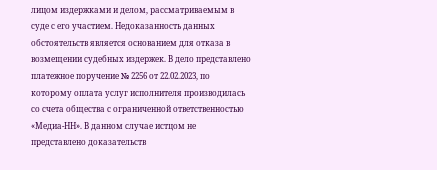лицом издержками и делом, рассматриваемым в суде с его участием. Недоказанность данных обстоятельств является основанием для отказа в возмещении судебных издержек. В дело представлено платежное поручение № 2256 от 22.02.2023, по которому оплата услуг исполнителя производилась со счета общества с ограниченной ответственностью «Медиа-НН». В данном случае истцом не представлено доказательств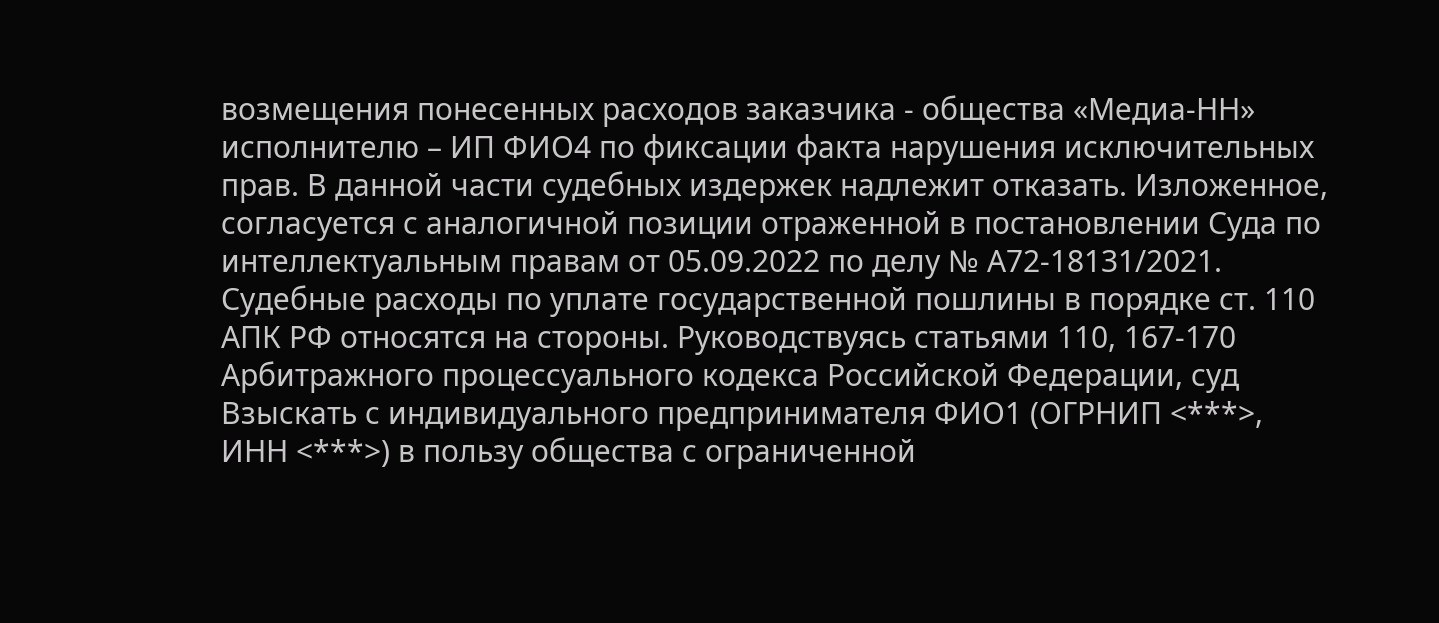возмещения понесенных расходов заказчика - общества «Медиа-НН» исполнителю – ИП ФИО4 по фиксации факта нарушения исключительных прав. В данной части судебных издержек надлежит отказать. Изложенное, согласуется с аналогичной позиции отраженной в постановлении Суда по интеллектуальным правам от 05.09.2022 по делу № А72-18131/2021. Судебные расходы по уплате государственной пошлины в порядке ст. 110 АПК РФ относятся на стороны. Руководствуясь статьями 110, 167-170 Арбитражного процессуального кодекса Российской Федерации, суд Взыскать с индивидуального предпринимателя ФИО1 (ОГРНИП <***>, ИНН <***>) в пользу общества с ограниченной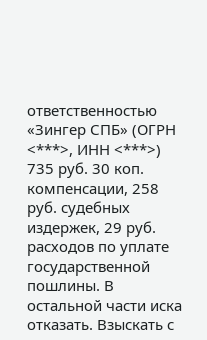ответственностью «Зингер СПБ» (ОГРН <***>, ИНН <***>) 735 руб. 30 коп. компенсации, 258 руб. судебных издержек, 29 руб. расходов по уплате государственной пошлины. В остальной части иска отказать. Взыскать с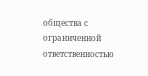общества с ограниченной ответственностью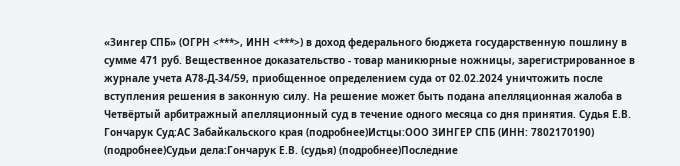«Зингер СПБ» (ОГРН <***>, ИНН <***>) в доход федерального бюджета государственную пошлину в сумме 471 руб. Вещественное доказательство - товар маникюрные ножницы, зарегистрированное в журнале учета А78-Д-34/59, приобщенное определением суда от 02.02.2024 уничтожить после вступления решения в законную силу. На решение может быть подана апелляционная жалоба в Четвёртый арбитражный апелляционный суд в течение одного месяца со дня принятия. Судья Е.В. Гончарук Суд:АС Забайкальского края (подробнее)Истцы:ООО ЗИНГЕР СПБ (ИНН: 7802170190) (подробнее)Судьи дела:Гончарук Е.В. (судья) (подробнее)Последние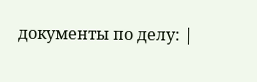документы по делу: |